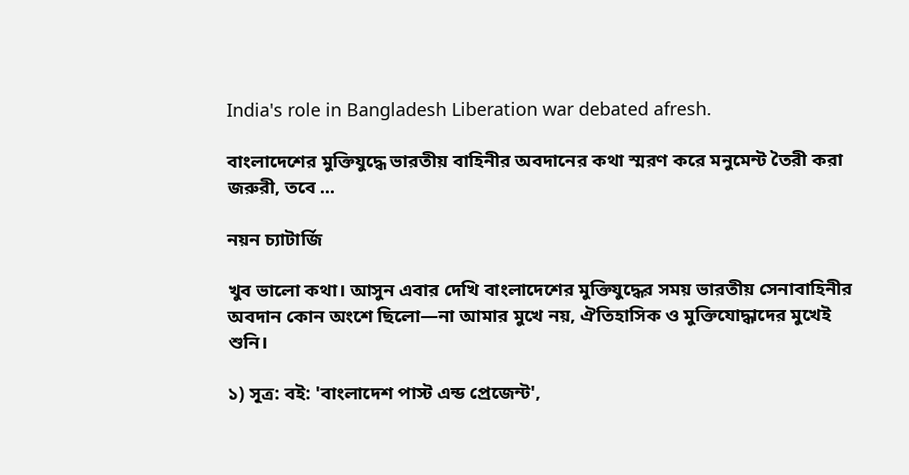India's role in Bangladesh Liberation war debated afresh.

বাংলাদেশের ‍মুক্তিযুদ্ধে ভারতীয় বাহিনীর অবদানের কথা স্মরণ করে মনুমেন্ট তৈরী করা জরুরী, তবে ...

নয়ন চ্যাটার্জি

খুব ভালো কথা। আসুন এবার দেখি বাংলাদেশের মুক্তিযুদ্ধের সময় ভারতীয় সেনাবাহিনীর অবদান কোন অংশে ছিলো—না আমার মুখে নয়, ঐতিহাসিক ও মুক্তিযোদ্ধাদের মুখেই শুনি।

১) সূত্র: বই: 'বাংলাদেশ পাস্ট এন্ড প্রেজেন্ট',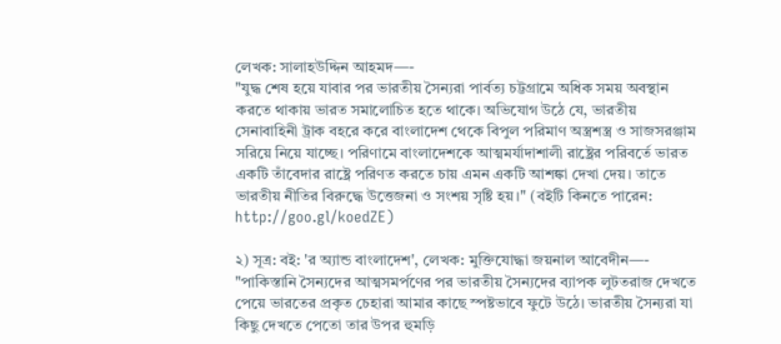লেখক: সালাহউদ্দিন আহমদ—-
"যুদ্ধ শেষ হয়ে যাবার পর ভারতীয় সৈন্যরা পার্বত্য চট্টগ্রামে অধিক সময় অবস্থান করতে থাকায় ভারত সমালোচিত হতে থাকে। অভিযোগ উঠে যে, ভারতীয় সেনাবাহিনী ট্রাক বহরে করে বাংলাদেশ থেকে বিপুল পরিমাণ অস্ত্রশস্ত্র ও সাজসরঞ্জাম সরিয়ে নিয়ে যাচ্ছে। পরিণামে বাংলাদেশকে আত্মমর্যাদাশালী রাষ্ট্রের পরিবর্তে ভারত একটি তাঁবেদার রাষ্ট্রে পরিণত করতে চায় এমন একটি আশঙ্কা দেখা দেয়। তাতে ভারতীয় নীতির বিরুদ্ধে উত্তেজনা ও সংশয় সৃষ্টি হয়।" (বইটি কিনতে পারেন: http://goo.gl/koedZE)

২) সূত্র: বই: 'র অ্যান্ড বাংলাদেশ', লেখক: মুক্তিযোদ্ধা জয়নাল আবেদীন—-
"পাকিস্তানি সৈন্যদের আত্মসমর্পণের পর ভারতীয় সৈন্যদের ব্যাপক লুটতরাজ দেখতে পেয়ে ভারতের প্রকৃত চেহারা আমার কাছে স্পষ্টভাবে ফুটে উঠে। ভারতীয় সৈন্যরা যা কিছু দেখতে পেতো তার উপর হুমড়ি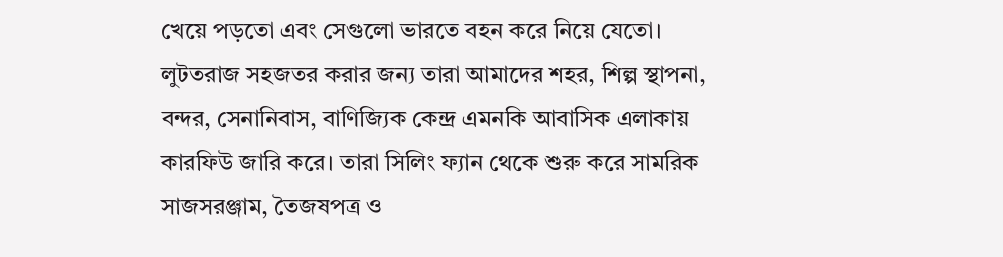খেয়ে পড়তো এবং সেগুলো ভারতে বহন করে নিয়ে যেতো। লুটতরাজ সহজতর করার জন্য তারা আমাদের শহর, শিল্প স্থাপনা, বন্দর, সেনানিবাস, বাণিজ্যিক কেন্দ্র এমনকি আবাসিক এলাকায় কারফিউ জারি করে। তারা সিলিং ফ্যান থেকে শুরু করে সামরিক সাজসরঞ্জাম, তৈজষপত্র ও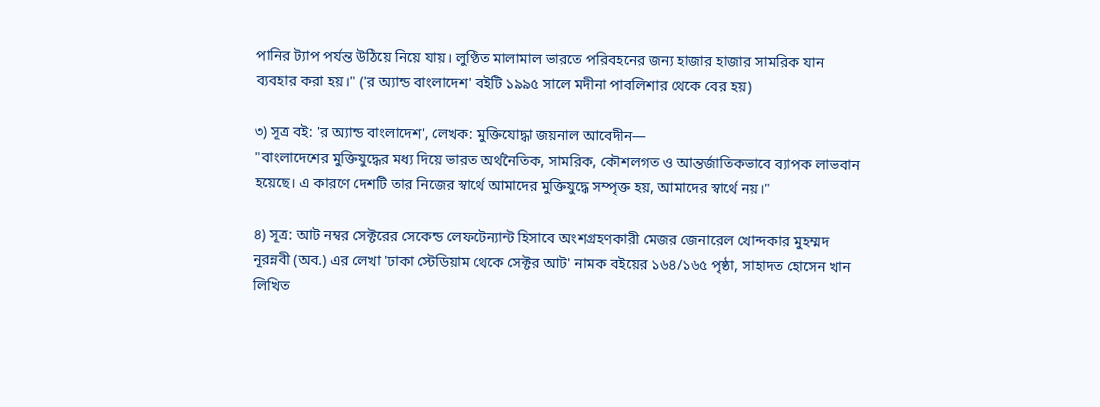পানির ট্যাপ পর্যন্ত উঠিয়ে নিয়ে যায়। লুণ্ঠিত মালামাল ভারতে পরিবহনের জন্য হাজার হাজার সামরিক যান ব্যবহার করা হয়।" ('র অ্যান্ড বাংলাদেশ' বইটি ১৯৯৫ সালে মদীনা পাবলিশার থেকে বের হয়)

৩) সূত্র বই: 'র অ্যান্ড বাংলাদেশ', লেখক: মুক্তিযোদ্ধা জয়নাল আবেদীন—
"বাংলাদেশের মুক্তিযুদ্ধের মধ্য দিয়ে ভারত অর্থনৈতিক, সামরিক, কৌশলগত ও আন্তর্জাতিকভাবে ব্যাপক লাভবান হয়েছে। এ কারণে দেশটি তার নিজের স্বার্থে আমাদের মুক্তিযুদ্ধে সম্পৃক্ত হয়, আমাদের স্বার্থে নয়।"

৪) সূত্র: আট নম্বর সেক্টরের সেকেন্ড লেফটেন্যান্ট হিসাবে অংশগ্রহণকারী মেজর জেনারেল খোন্দকার মুহম্মদ নূরন্নবী (অব.) এর লেখা 'ঢাকা স্টেডিয়াম থেকে সেক্টর আট' নামক বইয়ের ১৬৪/১৬৫ পৃষ্ঠা, সাহাদত হোসেন খান লিখিত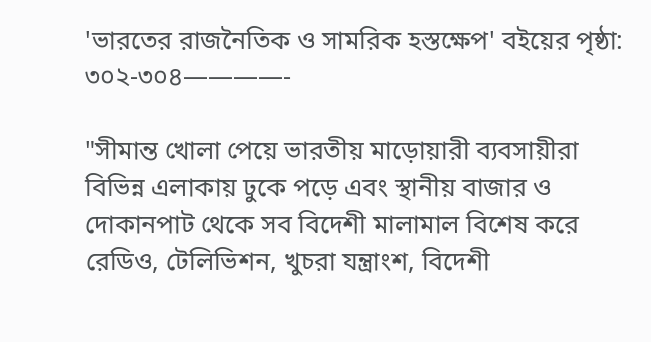'ভারতের রাজনৈতিক ও সামরিক হস্তক্ষেপ' বইয়ের পৃষ্ঠা: ৩০২-৩০৪————-

"সীমান্ত খোলা পেয়ে ভারতীয় মাড়োয়ারী ব্যবসায়ীরা বিভিন্ন এলাকায় ঢুকে পড়ে এবং স্থানীয় বাজার ও দোকানপাট থেকে সব বিদেশী মালামাল বিশেষ করে রেডিও, টেলিভিশন, খুচরা যন্ত্রাংশ, বিদেশী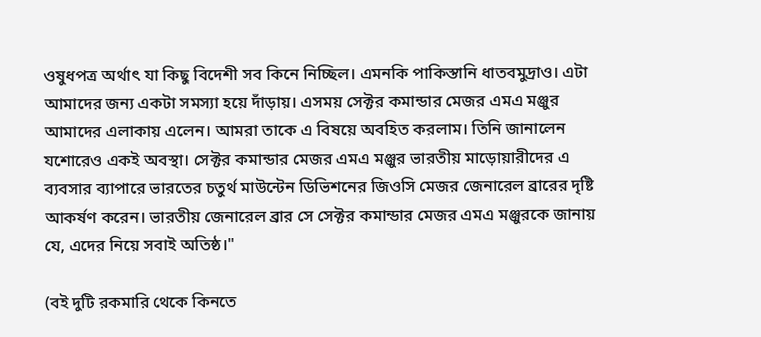ওষুধপত্র অর্থাৎ যা কিছু বিদেশী সব কিনে নিচ্ছিল। এমনকি পাকিস্তানি ধাতবমুদ্রাও। এটা আমাদের জন্য একটা সমস্যা হয়ে দাঁড়ায়। এসময় সেক্টর কমান্ডার মেজর এমএ মঞ্জুর আমাদের এলাকায় এলেন। আমরা তাকে এ বিষয়ে অবহিত করলাম। তিনি জানালেন যশোরেও একই অবস্থা। সেক্টর কমান্ডার মেজর এমএ মঞ্জুর ভারতীয় মাড়োয়ারীদের এ ব্যবসার ব্যাপারে ভারতের চতুর্থ মাউন্টেন ডিভিশনের জিওসি মেজর জেনারেল ব্রারের দৃষ্টি আকর্ষণ করেন। ভারতীয় জেনারেল ব্রার সে সেক্টর কমান্ডার মেজর এমএ মঞ্জুরকে জানায় যে, এদের নিয়ে সবাই অতিষ্ঠ।"

(বই দুটি রকমারি থেকে কিনতে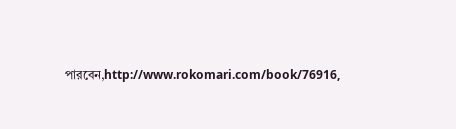পারবেন,http://www.rokomari.com/book/76916,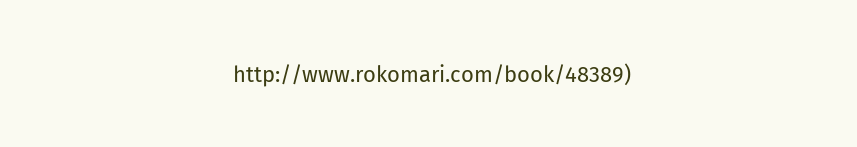http://www.rokomari.com/book/48389)